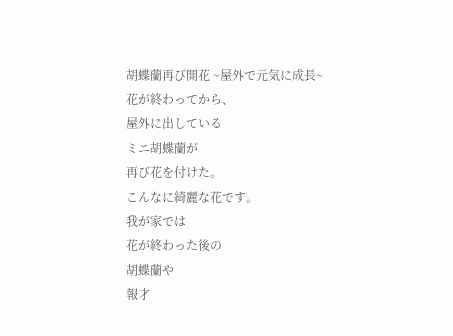胡蝶蘭再び開花 ~屋外で元気に成長~
花が終わってから、
屋外に出している
ミニ胡蝶蘭が
再び花を付けた。
こんなに綺麗な花です。
我が家では
花が終わった後の
胡蝶蘭や
報才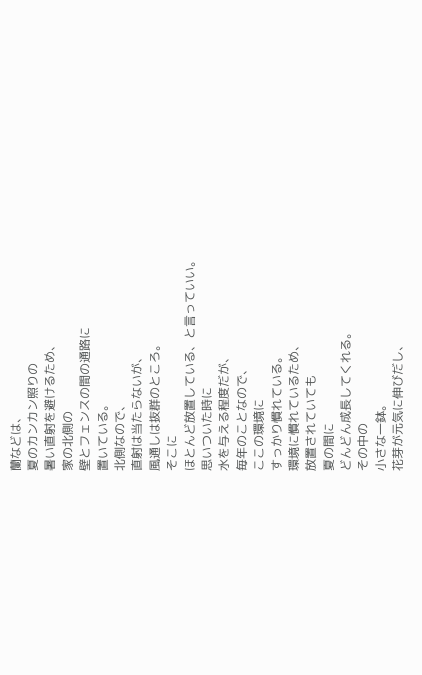蘭などは、
夏のカンカン照りの
暑い直射を避けるため、
家の北側の
壁とフェンスの間の通路に
置いている。
北側なので、
直射は当たらないが、
風通しは抜群のところ。
そこに
ほとんど放置している、と言っていい。
思いついた時に
水を与える程度だが、
毎年のことなので、
ここの環境に
すっかり慣れている。
環境に慣れているため、
放置されていても
夏の間に
どんどん成長してくれる。
その中の
小さな一鉢。
花芽が元気に伸びだし、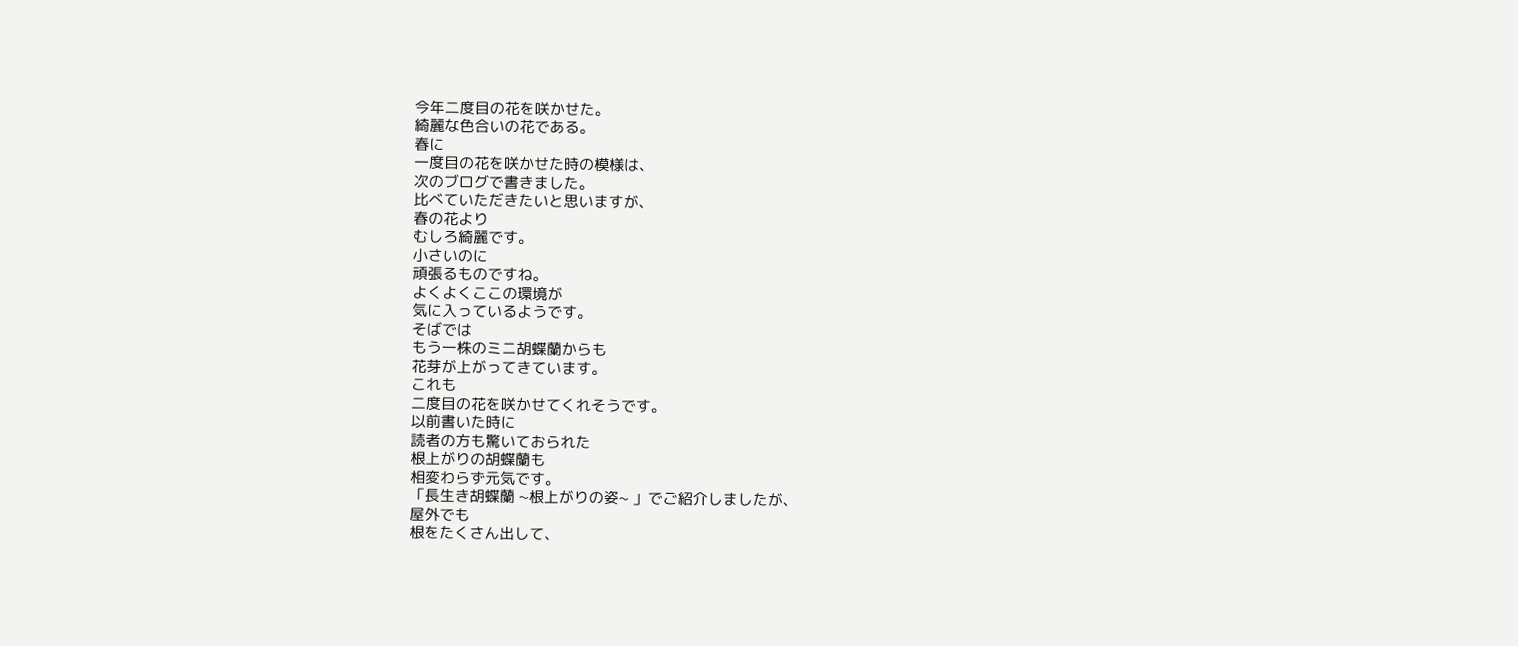今年二度目の花を咲かせた。
綺麗な色合いの花である。
春に
一度目の花を咲かせた時の模様は、
次のブログで書きました。
比べていただきたいと思いますが、
春の花より
むしろ綺麗です。
小さいのに
頑張るものですね。
よくよくここの環境が
気に入っているようです。
そばでは
もう一株のミニ胡蝶蘭からも
花芽が上がってきています。
これも
二度目の花を咲かせてくれそうです。
以前書いた時に
読者の方も驚いておられた
根上がりの胡蝶蘭も
相変わらず元気です。
「長生き胡蝶蘭 ~根上がりの姿~ 」でご紹介しましたが、
屋外でも
根をたくさん出して、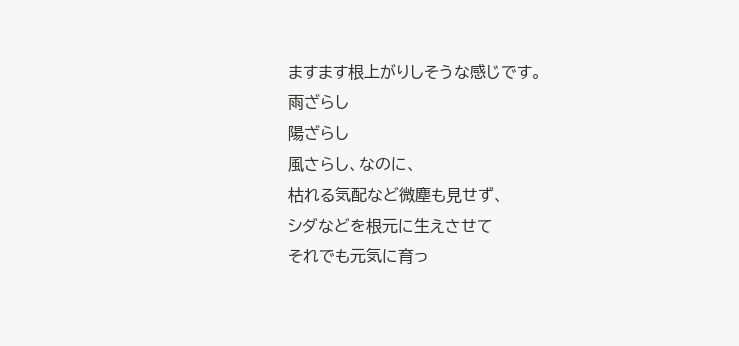ますます根上がりしそうな感じです。
雨ざらし
陽ざらし
風さらし、なのに、
枯れる気配など微塵も見せず、
シダなどを根元に生えさせて
それでも元気に育っ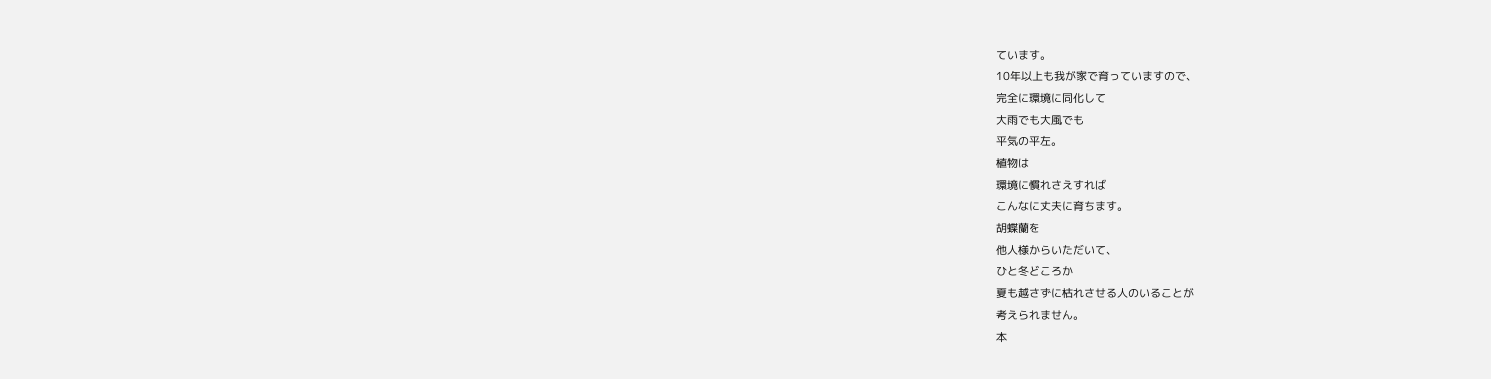ています。
10年以上も我が家で育っていますので、
完全に環境に同化して
大雨でも大風でも
平気の平左。
植物は
環境に慣れさえすれば
こんなに丈夫に育ちます。
胡蝶蘭を
他人様からいただいて、
ひと冬どころか
夏も越さずに枯れさせる人のいることが
考えられません。
本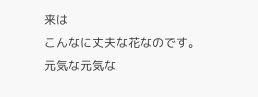来は
こんなに丈夫な花なのです。
元気な元気な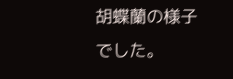胡蝶蘭の様子でした。